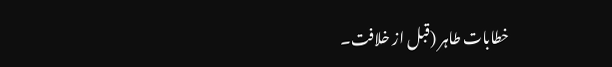خطابات طاہر (قبل از خلافت۔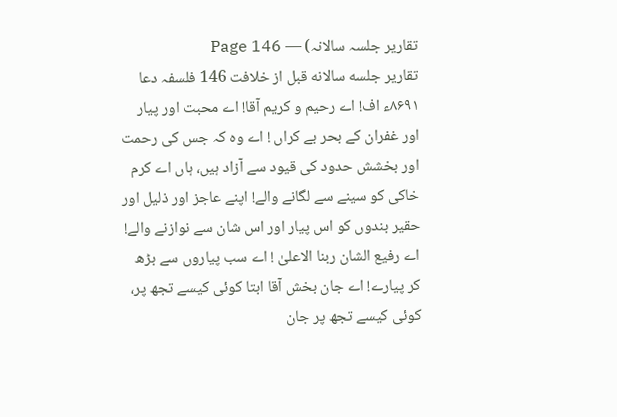تقاریر جلسہ سالانہ) — Page 146
تقاریر جلسه سالانه قبل از خلافت 146 فلسفہ دعا ۸۶۹۱ء اف! اے رحیم و کریم آقا! اے محبت اور پیار اور غفران کے بحر بے کراں ! اے وہ کہ جس کی رحمت اور بخشش حدود کی قیود سے آزاد ہیں، ہاں اے کرم خاکی کو سینے سے لگانے والے! اپنے عاجز اور ذلیل اور حقیر بندوں کو اس پیار اور اس شان سے نوازنے والے! اے رفیع الشان ربنا الاعلیٰ ! اے سب پیاروں سے بڑھ کر پیارے! اے جان بخش آقا ابتا کوئی کیسے تجھ پر، کوئی کیسے تجھ پر جان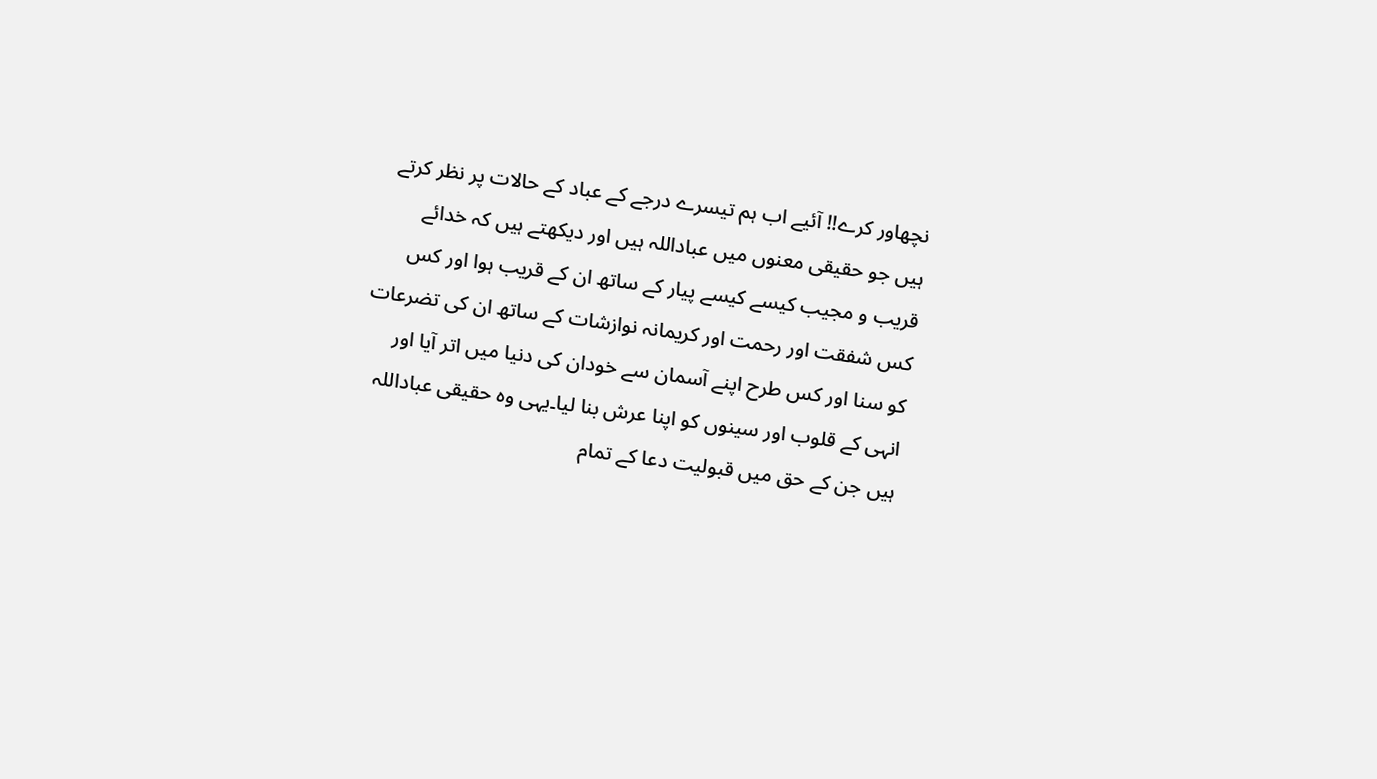نچھاور کرے!! آئیے اب ہم تیسرے درجے کے عباد کے حالات پر نظر کرتے ہیں جو حقیقی معنوں میں عباداللہ ہیں اور دیکھتے ہیں کہ خدائے قریب و مجیب کیسے کیسے پیار کے ساتھ ان کے قریب ہوا اور کس کس شفقت اور رحمت اور کریمانہ نوازشات کے ساتھ ان کی تضرعات کو سنا اور کس طرح اپنے آسمان سے خودان کی دنیا میں اتر آیا اور انہی کے قلوب اور سینوں کو اپنا عرش بنا لیا۔یہی وہ حقیقی عباداللہ ہیں جن کے حق میں قبولیت دعا کے تمام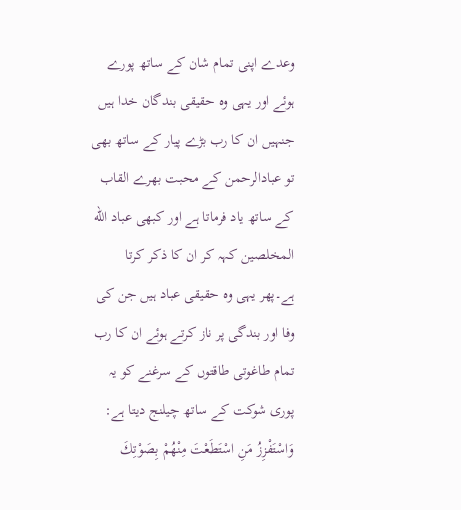وعدے اپنی تمام شان کے ساتھ پورے ہوئے اور یہی وہ حقیقی بندگان خدا ہیں جنہیں ان کا رب بڑے پیار کے ساتھ بھی تو عبادالرحمن کے محبت بھرے القاب کے ساتھ یاد فرماتا ہے اور کبھی عباد الله المخلصین کہہ کر ان کا ذکر کرتا ہے۔پھر یہی وہ حقیقی عباد ہیں جن کی وفا اور بندگی پر ناز کرتے ہوئے ان کا رب تمام طاغوتی طاقتوں کے سرغنے کو یہ پوری شوکت کے ساتھ چیلنج دیتا ہے: وَاسْتَفْزِزُ مَنِ اسْتَطَعْتَ مِنْهُمْ بِصَوْتِكَ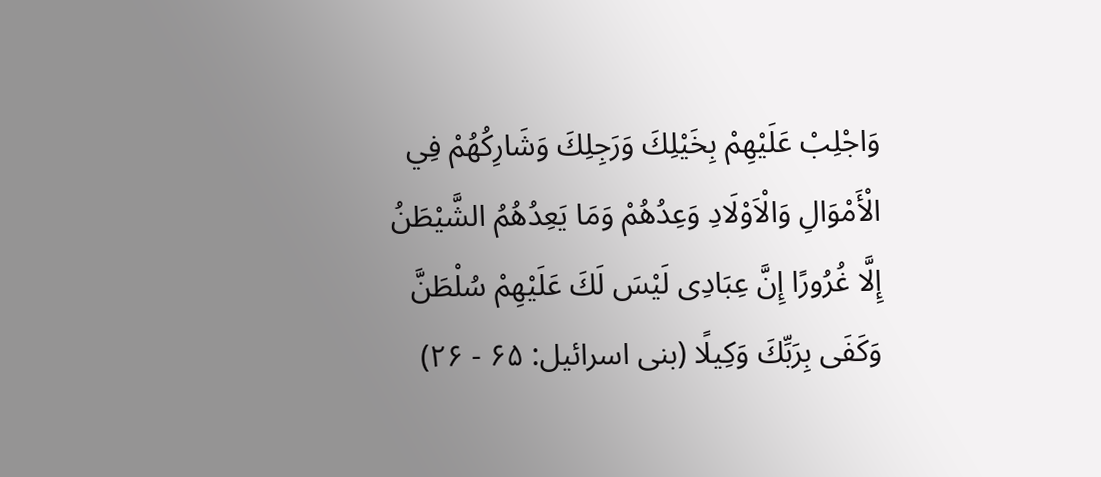وَاجْلِبْ عَلَيْهِمْ بِخَيْلِكَ وَرَجِلِكَ وَشَارِكُهُمْ فِي الْأَمْوَالِ وَالْاَوْلَادِ وَعِدُهُمْ وَمَا يَعِدُهُمُ الشَّيْطَنُ إِلَّا غُرُورًا إِنَّ عِبَادِى لَيْسَ لَكَ عَلَيْهِمْ سُلْطَنَّ وَكَفَى بِرَبِّكَ وَكِيلًا (بنی اسرائیل: ۶۵ - ۲۶)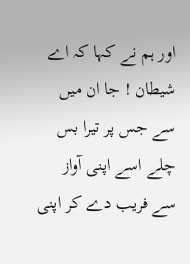اور ہم نے کہا کہ اے شیطان ! جا ان میں سے جس پر تیرا بس چلے اسے اپنی آواز سے فریب دے کر اپنی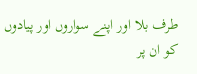طرف بلا اور اپنے سواروں اور پیادوں کو ان پر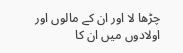چڑھا لا اور ان کے مالوں اور اولادوں میں ان کا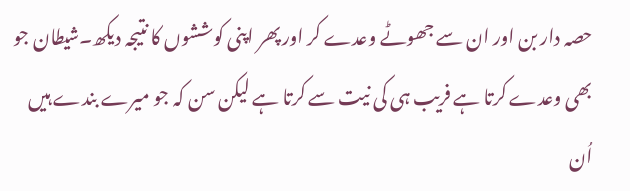حصہ دار بن اور ان سے جھوٹے وعدے کر اور پھر اپنی کوششوں کا نتیجہ دیکھ۔شیطان جو بھی وعدے کرتا ہے فریب ہی کی نیت سے کرتا ہے لیکن سن کہ جو میرے بندے ہیں اُن